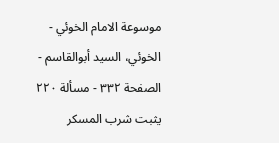موسوعة الامام الخوئي - الخوئي، السيد أبوالقاسم - الصفحة ٣٣٢ - مسألة ٢٢٠ يثبت شرب المسكر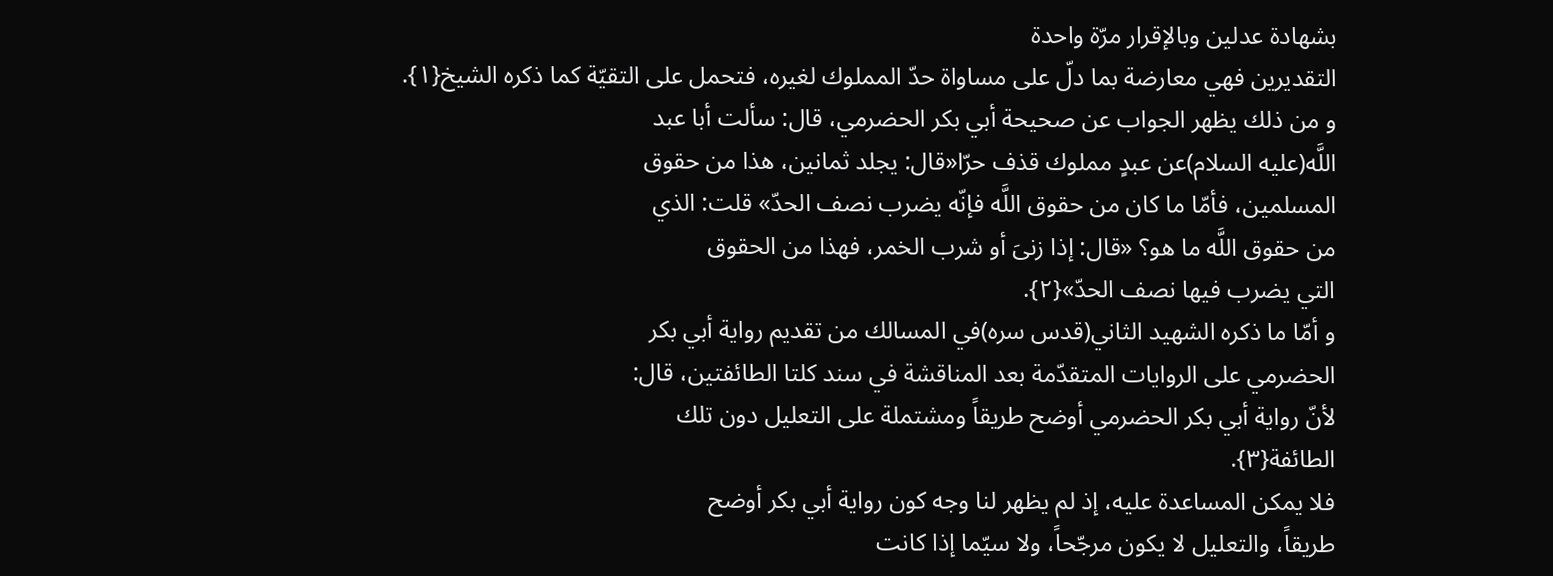بشهادة عدلين وبالإقرار مرّة واحدة
التقديرين فهي معارضة بما دلّ على مساواة حدّ المملوك لغيره، فتحمل على التقيّة كما ذكره الشيخ{١}.
و من ذلك يظهر الجواب عن صحيحة أبي بكر الحضرمي، قال: سألت أبا عبد
اللَّه(عليه السلام)عن عبدٍ مملوك قذف حرّا«قال: يجلد ثمانين، هذا من حقوق
المسلمين، فأمّا ما كان من حقوق اللَّه فإنّه يضرب نصف الحدّ» قلت: الذي
من حقوق اللَّه ما هو؟ «قال: إذا زنىَ أو شرب الخمر، فهذا من الحقوق
التي يضرب فيها نصف الحدّ»{٢}.
و أمّا ما ذكره الشهيد الثاني(قدس سره)في المسالك من تقديم رواية أبي بكر
الحضرمي على الروايات المتقدّمة بعد المناقشة في سند كلتا الطائفتين، قال:
لأنّ رواية أبي بكر الحضرمي أوضح طريقاً ومشتملة على التعليل دون تلك
الطائفة{٣}.
فلا يمكن المساعدة عليه، إذ لم يظهر لنا وجه كون رواية أبي بكر أوضح
طريقاً، والتعليل لا يكون مرجّحاً، ولا سيّما إذا كانت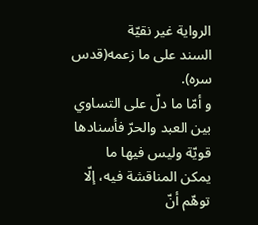الرواية غير نقيّة
السند على ما زعمه(قدس سره).
و أمّا ما دلّ على التساوي بين العبد والحرّ فأسنادها قويّة وليس فيها ما
يمكن المناقشة فيه، إلّا توهّم أنّ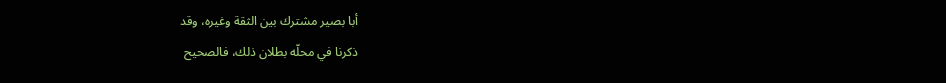أبا بصير مشترك بين الثقة وغيره، وقد
ذكرنا في محلّه بطلان ذلك، فالصحيح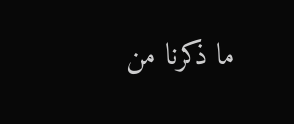ما ذكرنا من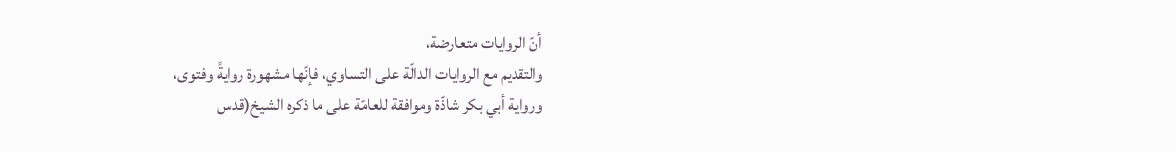أنّ الروايات متعارضة،
والتقديم مع الروايات الدالّة على التساوي، فإنّها مشهورة روايةً وفتوى،
ورواية أبي بكر شاذّة وموافقة للعامّة على ما ذكره الشيخ(قدس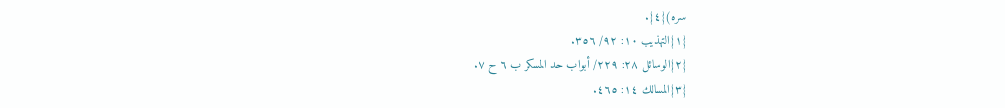سره){٤}.
{١}التهذيب ١٠: ٩٢/ ٣٥٦.
{٢}الوسائل ٢٨: ٢٢٩/ أبواب حد المسكر ب ٦ ح ٧.
{٣}المسالك ١٤: ٤٦٥.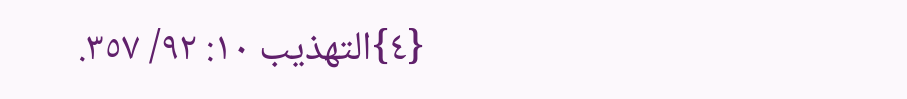{٤}التهذيب ١٠: ٩٢/ ٣٥٧.